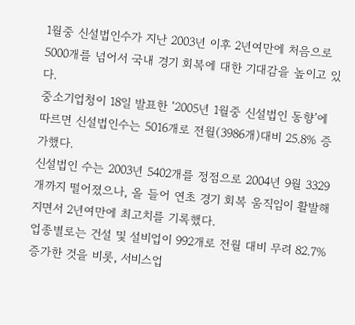1월중 신설법인수가 지난 2003년 이후 2년여만에 처음으로 5000개를 넘어서 국내 경기 회복에 대한 기대감을 높이고 있다.
중소기업청이 18일 발표한 ‘2005년 1월중 신설법인 동향’에 따르면 신설법인수는 5016개로 전월(3986개)대비 25.8% 증가했다.
신설법인 수는 2003년 5402개를 정점으로 2004년 9월 3329개까지 떨어졌으나, 올 들어 연초 경기 회복 움직임이 활발해지면서 2년여만에 최고치를 기록했다.
업종별로는 건설 및 설비업이 992개로 전월 대비 무려 82.7% 증가한 것을 비롯, 서비스업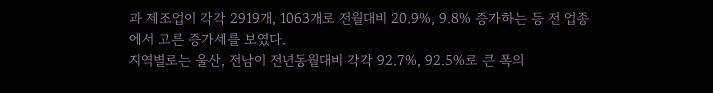과 제조업이 각각 2919개, 1063개로 전월대비 20.9%, 9.8% 증가하는 등 전 업종에서 고른 증가세를 보였다.
지역별로는 울산, 전남이 전년동월대비 각각 92.7%, 92.5%로 큰 폭의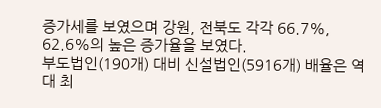증가세를 보였으며 강원, 전북도 각각 66.7%, 62.6%의 높은 증가율을 보였다.
부도법인(190개) 대비 신설법인(5916개) 배율은 역대 최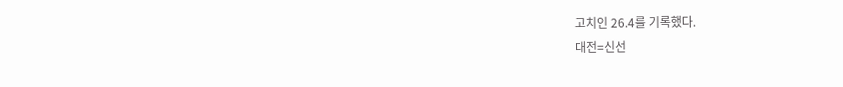고치인 26.4를 기록했다.
대전=신선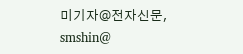미기자@전자신문, smshin@